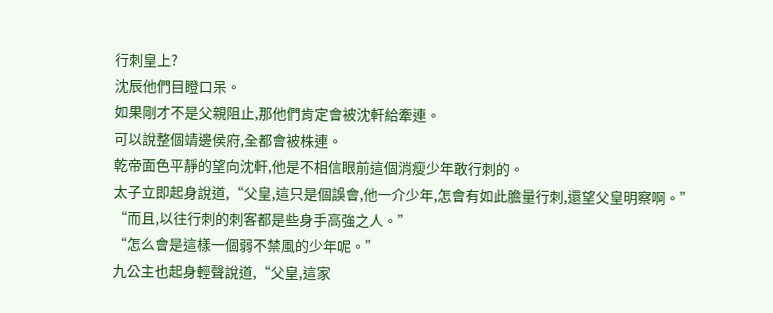行刺皇上?
沈辰他們目瞪口呆。
如果剛才不是父親阻止,那他們肯定會被沈軒給牽連。
可以說整個靖邊侯府,全都會被株連。
乾帝面色平靜的望向沈軒,他是不相信眼前這個消瘦少年敢行刺的。
太子立即起身說道,“父皇,這只是個誤會,他一介少年,怎會有如此膽量行刺,還望父皇明察啊。”
“而且,以往行刺的刺客都是些身手高強之人。”
“怎么會是這樣一個弱不禁風的少年呢。”
九公主也起身輕聲說道,“父皇,這家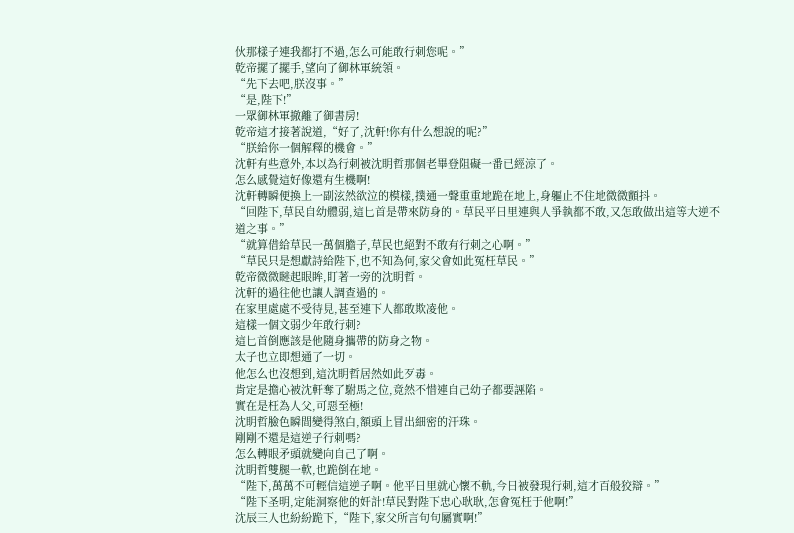伙那樣子連我都打不過,怎么可能敢行刺您呢。”
乾帝擺了擺手,望向了御林軍統領。
“先下去吧,朕沒事。”
“是,陛下!”
一眾御林軍撤離了御書房!
乾帝這才接著說道,“好了,沈軒!你有什么想說的呢?”
“朕給你一個解釋的機會。”
沈軒有些意外,本以為行刺被沈眀哲那個老畢登阻礙一番已經涼了。
怎么感覺這好像還有生機啊!
沈軒轉瞬便換上一副泫然欲泣的模樣,撲通一聲重重地跪在地上,身軀止不住地微微顫抖。
“回陛下,草民自幼體弱,這匕首是帶來防身的。草民平日里連與人爭執都不敢,又怎敢做出這等大逆不道之事。”
“就算借給草民一萬個膽子,草民也絕對不敢有行刺之心啊。”
“草民只是想獻詩給陛下,也不知為何,家父會如此冤枉草民。”
乾帝微微瞇起眼眸,盯著一旁的沈眀哲。
沈軒的過往他也讓人調查過的。
在家里處處不受待見,甚至連下人都敢欺凌他。
這樣一個文弱少年敢行刺?
這匕首倒應該是他隨身攜帶的防身之物。
太子也立即想通了一切。
他怎么也沒想到,這沈眀哲居然如此歹毒。
肯定是擔心被沈軒奪了駙馬之位,竟然不惜連自己幼子都要誣陷。
實在是枉為人父,可惡至極!
沈眀哲臉色瞬間變得煞白,額頭上冒出細密的汗珠。
剛剛不還是這逆子行刺嗎?
怎么轉眼矛頭就變向自己了啊。
沈眀哲雙腿一軟,也跪倒在地。
“陛下,萬萬不可輕信這逆子啊。他平日里就心懷不軌,今日被發現行刺,這才百般狡辯。”
“陛下圣明,定能洞察他的奸計!草民對陛下忠心耿耿,怎會冤枉于他啊!”
沈辰三人也紛紛跪下,“陛下,家父所言句句屬實啊!”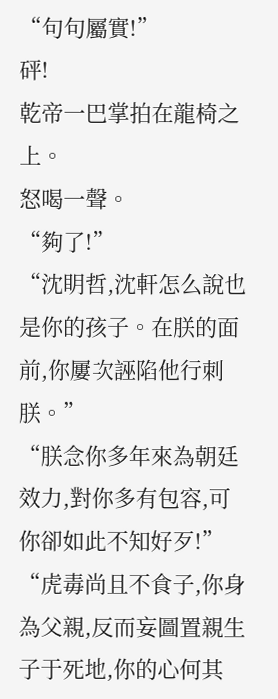“句句屬實!”
砰!
乾帝一巴掌拍在龍椅之上。
怒喝一聲。
“夠了!”
“沈眀哲,沈軒怎么說也是你的孩子。在朕的面前,你屢次誣陷他行刺朕。”
“朕念你多年來為朝廷效力,對你多有包容,可你卻如此不知好歹!”
“虎毒尚且不食子,你身為父親,反而妄圖置親生子于死地,你的心何其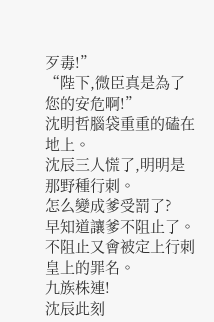歹毒!”
“陛下,微臣真是為了您的安危啊!”
沈眀哲腦袋重重的磕在地上。
沈辰三人慌了,明明是那野種行刺。
怎么變成爹受罰了?
早知道讓爹不阻止了。
不阻止又會被定上行刺皇上的罪名。
九族株連!
沈辰此刻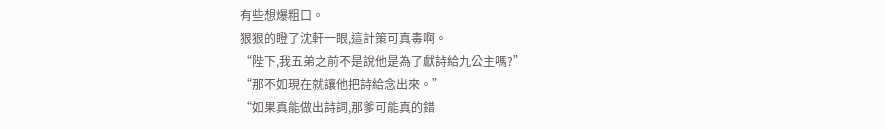有些想爆粗口。
狠狠的瞪了沈軒一眼,這計策可真毒啊。
“陛下,我五弟之前不是說他是為了獻詩給九公主嗎?”
“那不如現在就讓他把詩給念出來。”
“如果真能做出詩詞,那爹可能真的錯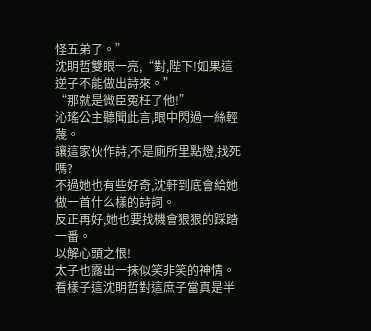怪五弟了。”
沈眀哲雙眼一亮,“對,陛下!如果這逆子不能做出詩來。”
“那就是微臣冤枉了他!”
沁瑤公主聽聞此言,眼中閃過一絲輕蔑。
讓這家伙作詩,不是廁所里點燈,找死嗎?
不過她也有些好奇,沈軒到底會給她做一首什么樣的詩詞。
反正再好,她也要找機會狠狠的踩踏一番。
以解心頭之恨!
太子也露出一抹似笑非笑的神情。
看樣子這沈眀哲對這庶子當真是半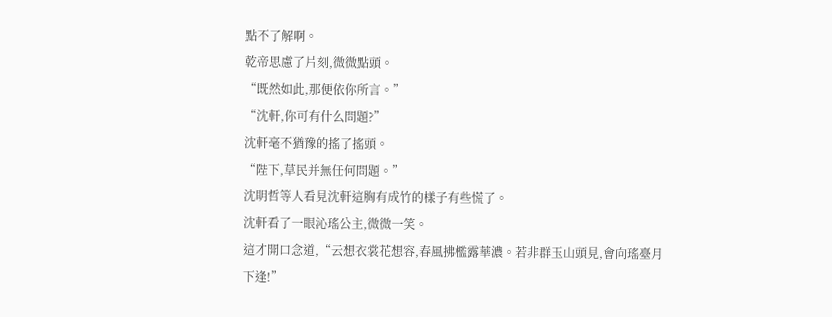點不了解啊。
乾帝思慮了片刻,微微點頭。
“既然如此,那便依你所言。”
“沈軒,你可有什么問題?”
沈軒毫不猶豫的搖了搖頭。
“陛下,草民并無任何問題。”
沈眀哲等人看見沈軒這胸有成竹的樣子有些慌了。
沈軒看了一眼沁瑤公主,微微一笑。
這才開口念道,“云想衣裳花想容,春風拂檻露華濃。若非群玉山頭見,會向瑤臺月下逢!”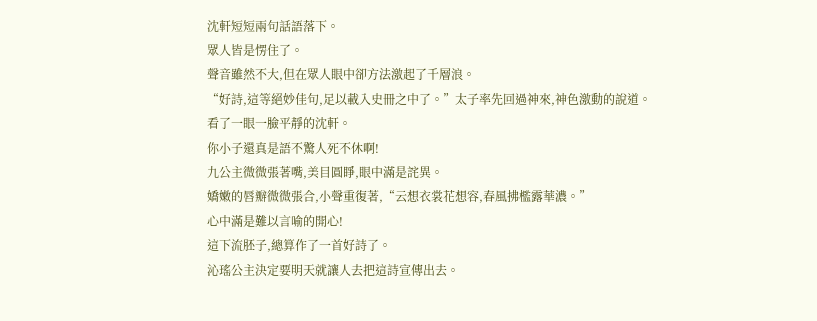沈軒短短兩句話語落下。
眾人皆是愣住了。
聲音雖然不大,但在眾人眼中卻方法激起了千層浪。
“好詩,這等絕妙佳句,足以載入史冊之中了。”太子率先回過神來,神色激動的說道。
看了一眼一臉平靜的沈軒。
你小子還真是語不驚人死不休啊!
九公主微微張著嘴,美目圓睜,眼中滿是詫異。
嬌嫩的唇瓣微微張合,小聲重復著,“云想衣裳花想容,春風拂檻露華濃。”
心中滿是難以言喻的開心!
這下流胚子,總算作了一首好詩了。
沁瑤公主決定要明天就讓人去把這詩宣傳出去。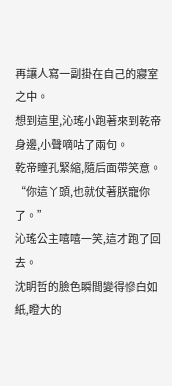再讓人寫一副掛在自己的寢室之中。
想到這里,沁瑤小跑著來到乾帝身邊,小聲嘀咕了兩句。
乾帝瞳孔緊縮,隨后面帶笑意。
“你這丫頭,也就仗著朕寵你了。”
沁瑤公主嘻嘻一笑,這才跑了回去。
沈眀哲的臉色瞬間變得慘白如紙,瞪大的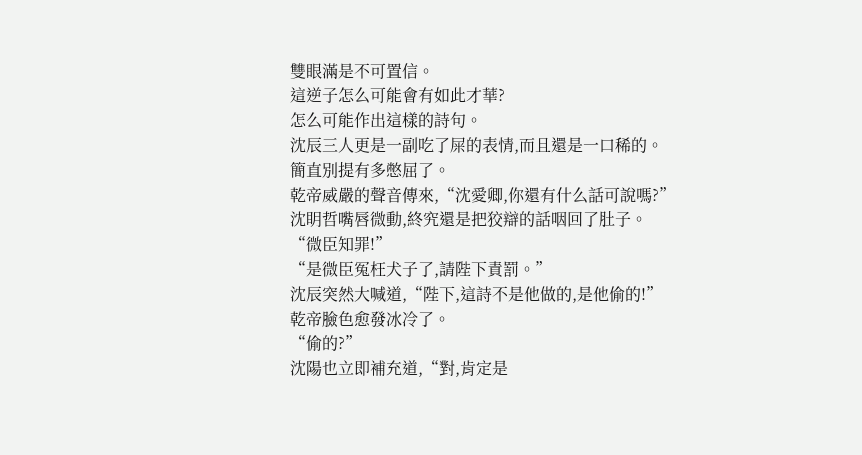雙眼滿是不可置信。
這逆子怎么可能會有如此才華?
怎么可能作出這樣的詩句。
沈辰三人更是一副吃了屎的表情,而且還是一口稀的。
簡直別提有多憋屈了。
乾帝威嚴的聲音傳來,“沈愛卿,你還有什么話可說嗎?”
沈眀哲嘴唇微動,終究還是把狡辯的話咽回了肚子。
“微臣知罪!”
“是微臣冤枉犬子了,請陛下責罰。”
沈辰突然大喊道,“陛下,這詩不是他做的,是他偷的!”
乾帝臉色愈發冰冷了。
“偷的?”
沈陽也立即補充道,“對,肯定是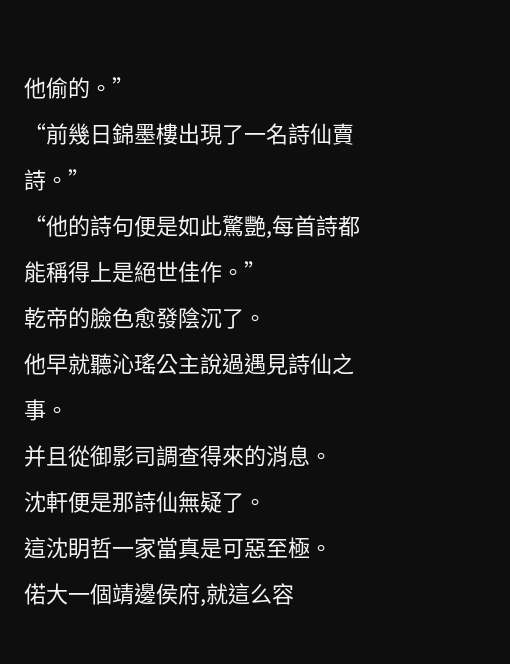他偷的。”
“前幾日錦墨樓出現了一名詩仙賣詩。”
“他的詩句便是如此驚艷,每首詩都能稱得上是絕世佳作。”
乾帝的臉色愈發陰沉了。
他早就聽沁瑤公主說過遇見詩仙之事。
并且從御影司調查得來的消息。
沈軒便是那詩仙無疑了。
這沈眀哲一家當真是可惡至極。
偌大一個靖邊侯府,就這么容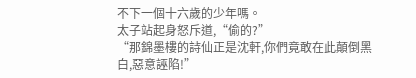不下一個十六歲的少年嗎。
太子站起身怒斥道,“偷的?”
“那錦墨樓的詩仙正是沈軒,你們竟敢在此顛倒黑白,惡意誣陷!”